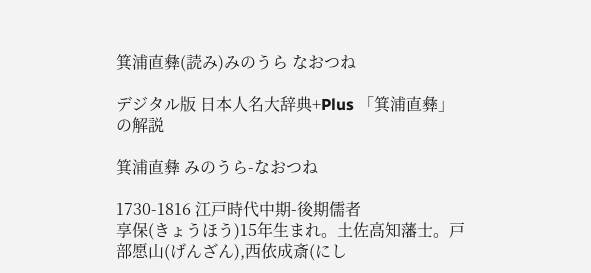箕浦直彝(読み)みのうら なおつね

デジタル版 日本人名大辞典+Plus 「箕浦直彝」の解説

箕浦直彝 みのうら-なおつね

1730-1816 江戸時代中期-後期儒者
享保(きょうほう)15年生まれ。土佐高知藩士。戸部愿山(げんざん),西依成斎(にし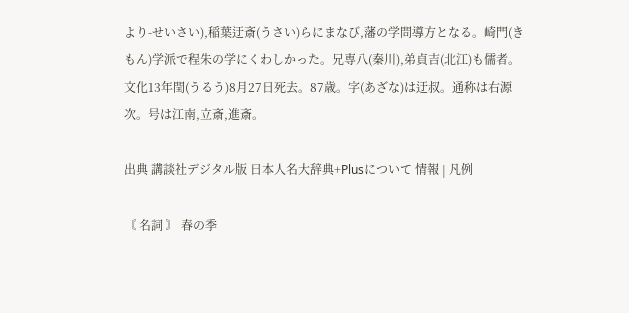より-せいさい),稲葉迂斎(うさい)らにまなび,藩の学問導方となる。崎門(きもん)学派で程朱の学にくわしかった。兄専八(秦川),弟貞吉(北江)も儒者。文化13年閏(うるう)8月27日死去。87歳。字(あざな)は迂叔。通称は右源次。号は江南,立斎,進斎。

出典 講談社デジタル版 日本人名大辞典+Plusについて 情報 | 凡例

〘 名詞 〙 春の季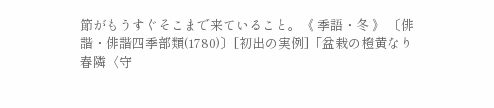節がもうすぐそこまで来ていること。《 季語・冬 》 〔俳諧・俳諧四季部類(1780)〕[初出の実例]「盆栽の橙黄なり春隣〈守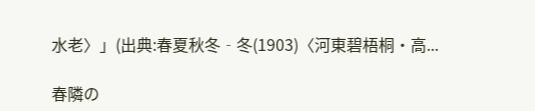水老〉」(出典:春夏秋冬‐冬(1903)〈河東碧梧桐・高...

春隣の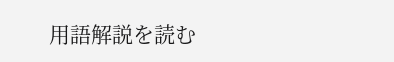用語解説を読む